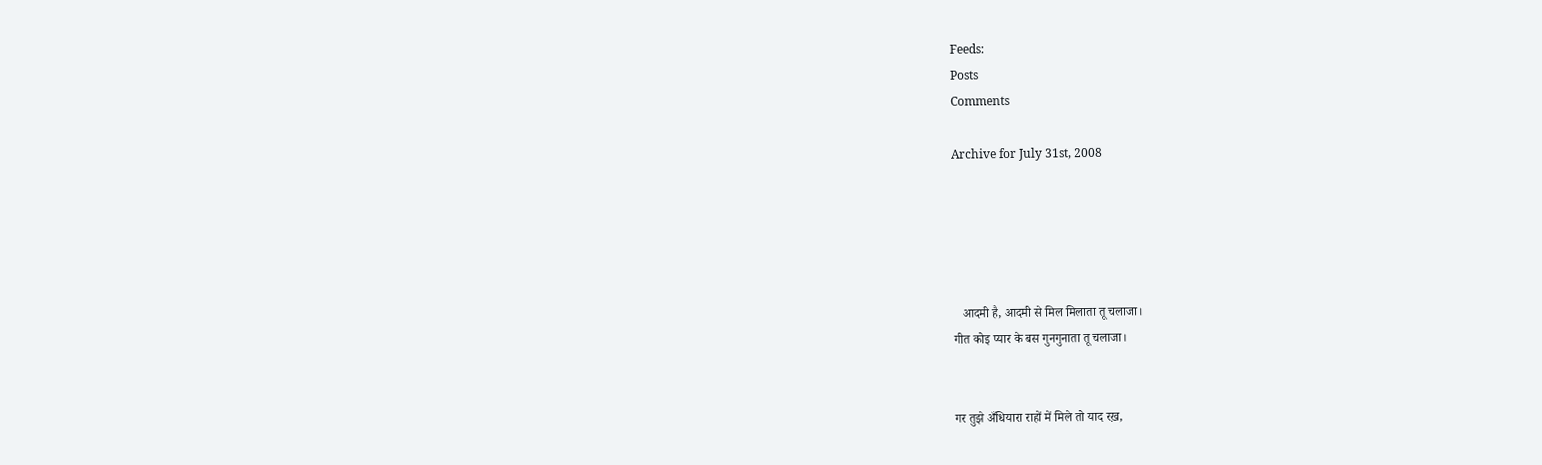Feeds:
Posts
Comments

Archive for July 31st, 2008





   आदमी है, आदमी से मिल मिलाता तू चलाजा।
गीत कोइ प्यार के बस गुनगुनाता तू चलाजा।


गर तुझे अँधियारा राहों में मिले तो याद रख़,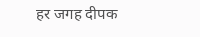हर जगह दीपक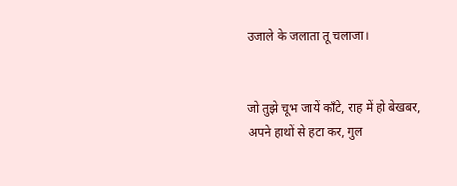उजाले के जलाता तू चलाजा।


जो तुझे चूभ जायें काँटे, राह में हो बेखबर,
अपने हाथों से हटा कर, गुल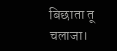बिछाता तू चलाजा।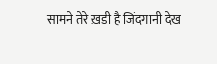सामने तेरे ख़डी है जिंदगानी देख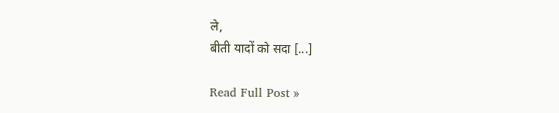ले,
बीती यादों को सदा [...]

Read Full Post »